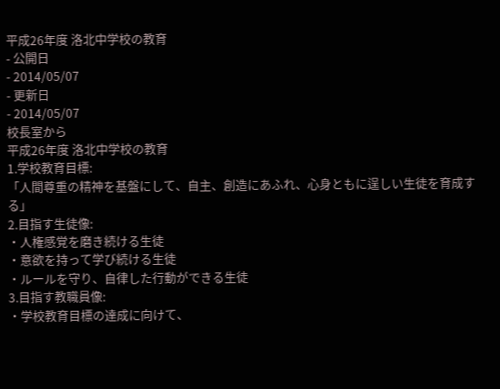平成26年度 洛北中学校の教育
- 公開日
- 2014/05/07
- 更新日
- 2014/05/07
校長室から
平成26年度 洛北中学校の教育
1.学校教育目標:
「人間尊重の精神を基盤にして、自主、創造にあふれ、心身ともに逞しい生徒を育成する」
2.目指す生徒像:
・人権感覚を磨き続ける生徒
・意欲を持って学び続ける生徒
・ルールを守り、自律した行動ができる生徒
3.目指す教職員像:
・学校教育目標の達成に向けて、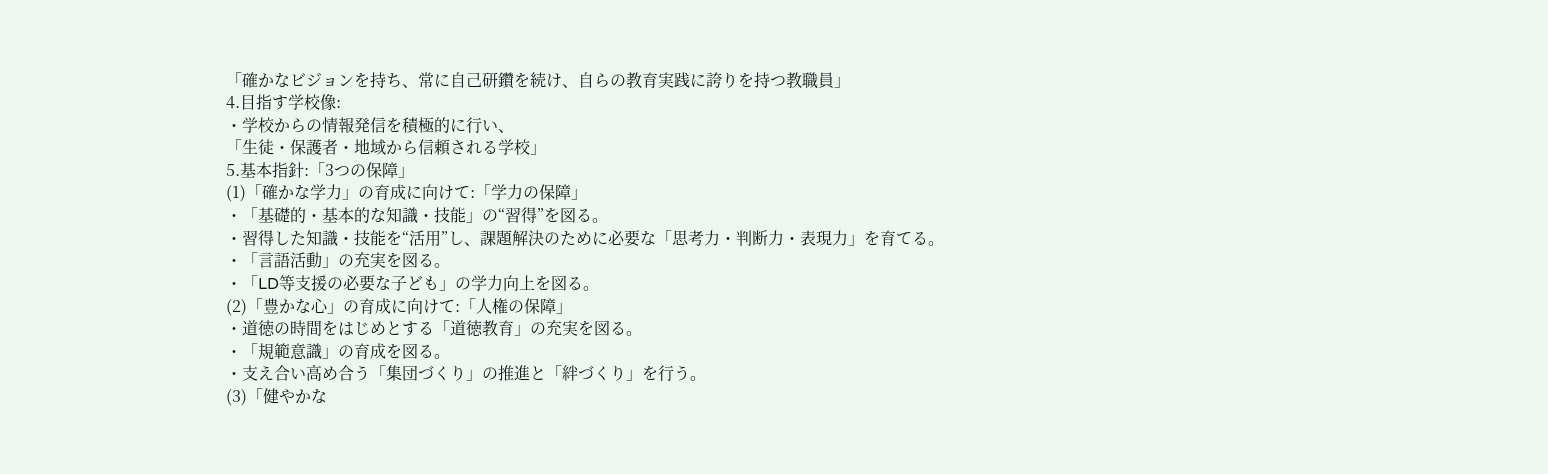「確かなビジョンを持ち、常に自己研鑽を続け、自らの教育実践に誇りを持つ教職員」
4.目指す学校像:
・学校からの情報発信を積極的に行い、
「生徒・保護者・地域から信頼される学校」
5.基本指針:「3つの保障」
(1)「確かな学力」の育成に向けて:「学力の保障」
・「基礎的・基本的な知識・技能」の“習得”を図る。
・習得した知識・技能を“活用”し、課題解決のために必要な「思考力・判断力・表現力」を育てる。
・「言語活動」の充実を図る。
・「LD等支援の必要な子ども」の学力向上を図る。
(2)「豊かな心」の育成に向けて:「人権の保障」
・道徳の時間をはじめとする「道徳教育」の充実を図る。
・「規範意識」の育成を図る。
・支え合い高め合う「集団づくり」の推進と「絆づくり」を行う。
(3)「健やかな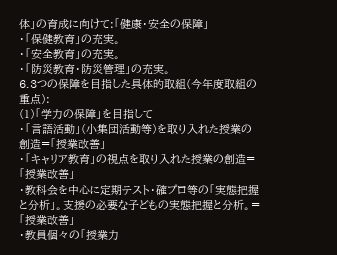体」の育成に向けて:「健康・安全の保障」
・「保健教育」の充実。
・「安全教育」の充実。
・「防災教育・防災管理」の充実。
6.3つの保障を目指した具体的取組(今年度取組の重点):
(1)「学力の保障」を目指して
・「言語活動」(小集団活動等)を取り入れた授業の創造=「授業改善」
・「キャリア教育」の視点を取り入れた授業の創造=「授業改善」
・教科会を中心に定期テスト・確プロ等の「実態把握と分析」。支援の必要な子どもの実態把握と分析。=「授業改善」
・教員個々の「授業力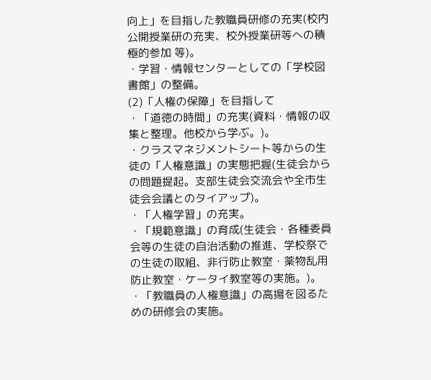向上」を目指した教職員研修の充実(校内公開授業研の充実、校外授業研等への積極的参加 等)。
・学習・情報センターとしての「学校図書館」の整備。
(2)「人権の保障」を目指して
・「道徳の時間」の充実(資料・情報の収集と整理。他校から学ぶ。)。
・クラスマネジメントシート等からの生徒の「人権意識」の実態把握(生徒会からの問題提起。支部生徒会交流会や全市生徒会会議とのタイアップ)。
・「人権学習」の充実。
・「規範意識」の育成(生徒会・各種委員会等の生徒の自治活動の推進、学校祭での生徒の取組、非行防止教室・薬物乱用防止教室・ケータイ教室等の実施。)。
・「教職員の人権意識」の高揚を図るための研修会の実施。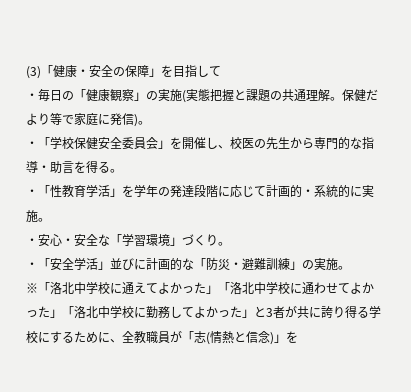(3)「健康・安全の保障」を目指して
・毎日の「健康観察」の実施(実態把握と課題の共通理解。保健だより等で家庭に発信)。
・「学校保健安全委員会」を開催し、校医の先生から専門的な指導・助言を得る。
・「性教育学活」を学年の発達段階に応じて計画的・系統的に実施。
・安心・安全な「学習環境」づくり。
・「安全学活」並びに計画的な「防災・避難訓練」の実施。
※「洛北中学校に通えてよかった」「洛北中学校に通わせてよかった」「洛北中学校に勤務してよかった」と3者が共に誇り得る学校にするために、全教職員が「志(情熱と信念)」を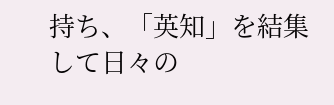持ち、「英知」を結集して日々の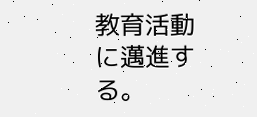教育活動に邁進する。